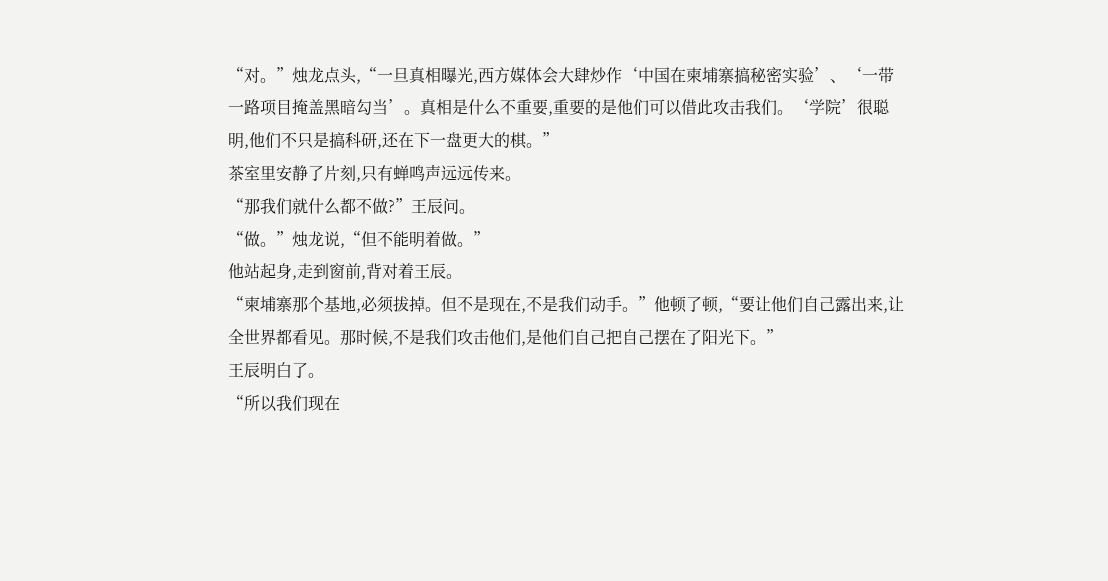“对。”烛龙点头,“一旦真相曝光,西方媒体会大肆炒作‘中国在柬埔寨搞秘密实验’、‘一带一路项目掩盖黑暗勾当’。真相是什么不重要,重要的是他们可以借此攻击我们。‘学院’很聪明,他们不只是搞科研,还在下一盘更大的棋。”
茶室里安静了片刻,只有蝉鸣声远远传来。
“那我们就什么都不做?”王辰问。
“做。”烛龙说,“但不能明着做。”
他站起身,走到窗前,背对着王辰。
“柬埔寨那个基地,必须拔掉。但不是现在,不是我们动手。”他顿了顿,“要让他们自己露出来,让全世界都看见。那时候,不是我们攻击他们,是他们自己把自己摆在了阳光下。”
王辰明白了。
“所以我们现在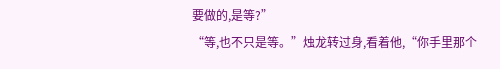要做的,是等?”
“等,也不只是等。”烛龙转过身,看着他,“你手里那个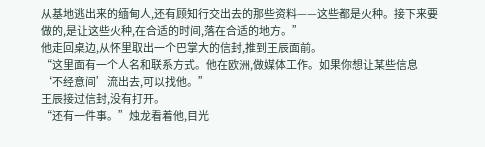从基地逃出来的缅甸人,还有顾知行交出去的那些资料——这些都是火种。接下来要做的,是让这些火种,在合适的时间,落在合适的地方。”
他走回桌边,从怀里取出一个巴掌大的信封,推到王辰面前。
“这里面有一个人名和联系方式。他在欧洲,做媒体工作。如果你想让某些信息‘不经意间’流出去,可以找他。”
王辰接过信封,没有打开。
“还有一件事。”烛龙看着他,目光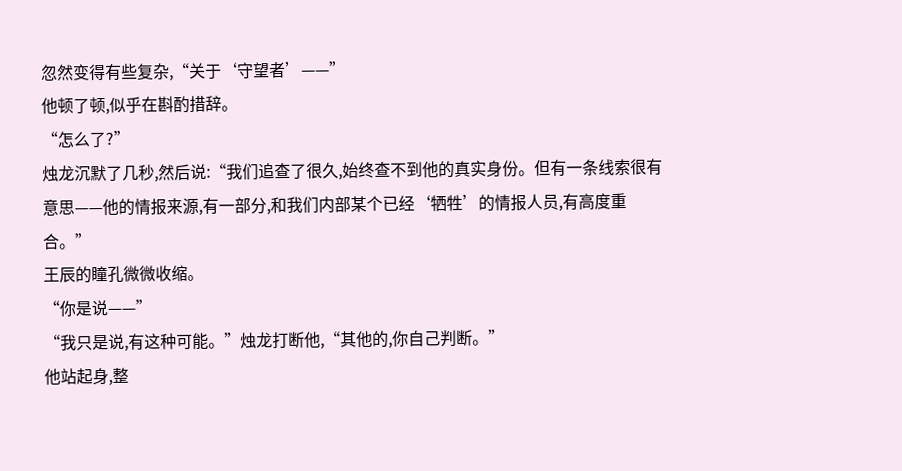忽然变得有些复杂,“关于‘守望者’——”
他顿了顿,似乎在斟酌措辞。
“怎么了?”
烛龙沉默了几秒,然后说:“我们追查了很久,始终查不到他的真实身份。但有一条线索很有意思——他的情报来源,有一部分,和我们内部某个已经‘牺牲’的情报人员,有高度重合。”
王辰的瞳孔微微收缩。
“你是说——”
“我只是说,有这种可能。”烛龙打断他,“其他的,你自己判断。”
他站起身,整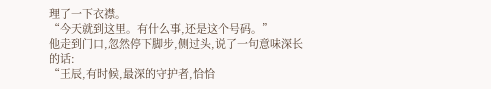理了一下衣襟。
“今天就到这里。有什么事,还是这个号码。”
他走到门口,忽然停下脚步,侧过头,说了一句意味深长的话:
“王辰,有时候,最深的守护者,恰恰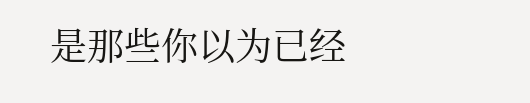是那些你以为已经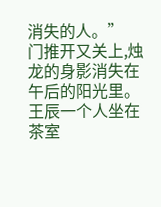消失的人。”
门推开又关上,烛龙的身影消失在午后的阳光里。
王辰一个人坐在茶室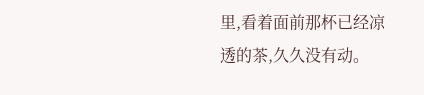里,看着面前那杯已经凉透的茶,久久没有动。